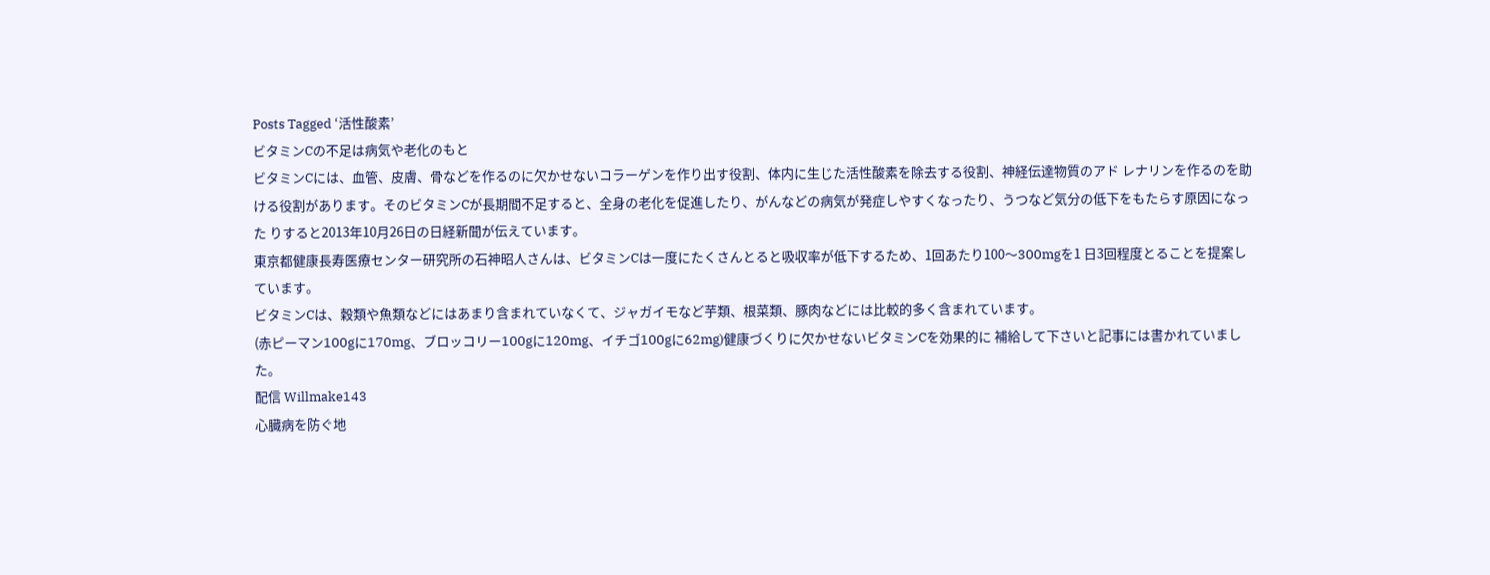Posts Tagged ‘活性酸素’
ビタミンCの不足は病気や老化のもと
ビタミンCには、血管、皮膚、骨などを作るのに欠かせないコラーゲンを作り出す役割、体内に生じた活性酸素を除去する役割、神経伝達物質のアド レナリンを作るのを助ける役割があります。そのビタミンCが長期間不足すると、全身の老化を促進したり、がんなどの病気が発症しやすくなったり、うつなど気分の低下をもたらす原因になった りすると2013年10月26日の日経新聞が伝えています。
東京都健康長寿医療センター研究所の石神昭人さんは、ビタミンCは一度にたくさんとると吸収率が低下するため、1回あたり100〜300mgを1 日3回程度とることを提案しています。
ビタミンCは、穀類や魚類などにはあまり含まれていなくて、ジャガイモなど芋類、根菜類、豚肉などには比較的多く含まれています。
(赤ピーマン100gに170mg、ブロッコリー100gに120mg、イチゴ100gに62mg)健康づくりに欠かせないビタミンCを効果的に 補給して下さいと記事には書かれていました。
配信 Willmake143
心臓病を防ぐ地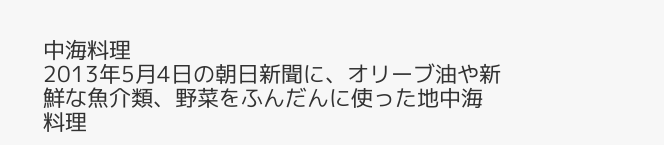中海料理
2013年5月4日の朝日新聞に、オリーブ油や新鮮な魚介類、野菜をふんだんに使った地中海料理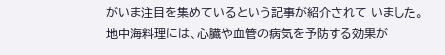がいま注目を集めているという記事が紹介されて いました。
地中海料理には、心臓や血管の病気を予防する効果が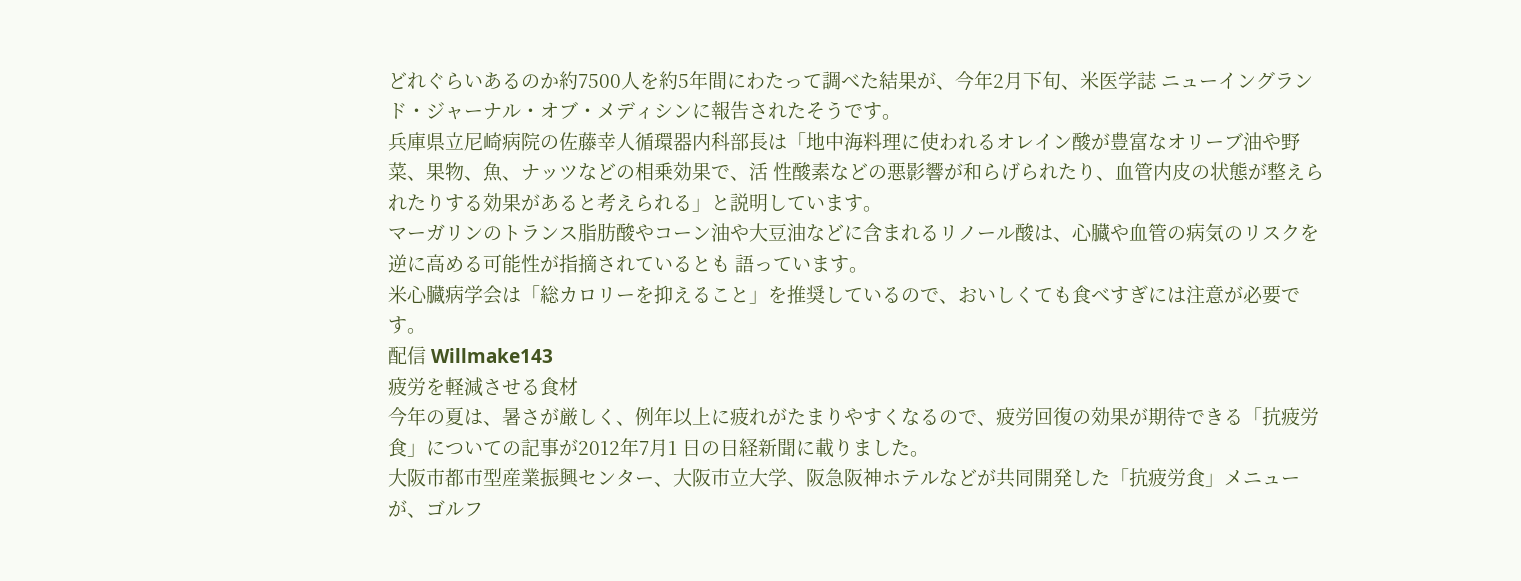どれぐらいあるのか約7500人を約5年間にわたって調べた結果が、今年2月下旬、米医学誌 ニューイングランド・ジャーナル・オブ・メディシンに報告されたそうです。
兵庫県立尼崎病院の佐藤幸人循環器内科部長は「地中海料理に使われるオレイン酸が豊富なオリーブ油や野菜、果物、魚、ナッツなどの相乗効果で、活 性酸素などの悪影響が和らげられたり、血管内皮の状態が整えられたりする効果があると考えられる」と説明しています。
マーガリンのトランス脂肪酸やコーン油や大豆油などに含まれるリノール酸は、心臓や血管の病気のリスクを逆に高める可能性が指摘されているとも 語っています。
米心臓病学会は「総カロリーを抑えること」を推奨しているので、おいしくても食べすぎには注意が必要です。
配信 Willmake143
疲労を軽減させる食材
今年の夏は、暑さが厳しく、例年以上に疲れがたまりやすくなるので、疲労回復の効果が期待できる「抗疲労食」についての記事が2012年7月1 日の日経新聞に載りました。
大阪市都市型産業振興センター、大阪市立大学、阪急阪神ホテルなどが共同開発した「抗疲労食」メニューが、ゴルフ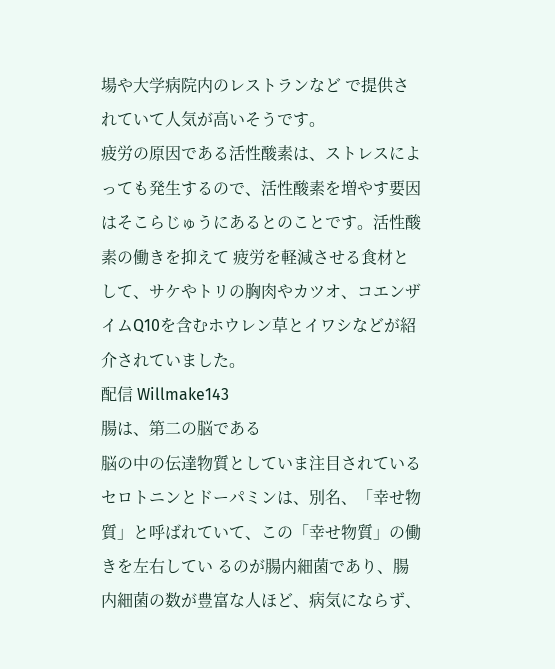場や大学病院内のレストランなど で提供されていて人気が高いそうです。
疲労の原因である活性酸素は、ストレスによっても発生するので、活性酸素を増やす要因はそこらじゅうにあるとのことです。活性酸素の働きを抑えて 疲労を軽減させる食材として、サケやトリの胸肉やカツオ、コエンザイムQ10を含むホウレン草とイワシなどが紹介されていました。
配信 Willmake143
腸は、第二の脳である
脳の中の伝達物質としていま注目されているセロトニンとドーパミンは、別名、「幸せ物質」と呼ばれていて、この「幸せ物質」の働きを左右してい るのが腸内細菌であり、腸内細菌の数が豊富な人ほど、病気にならず、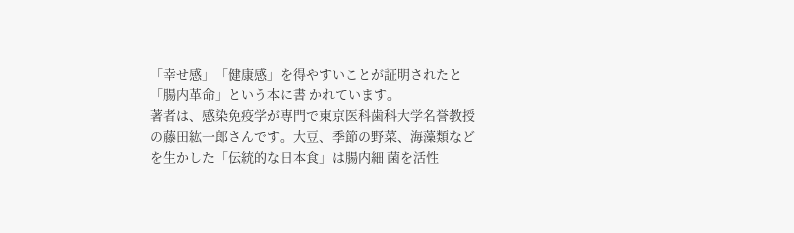「幸せ感」「健康感」を得やすいことが証明されたと「腸内革命」という本に書 かれています。
著者は、感染免疫学が専門で東京医科歯科大学名誉教授の藤田紘一郎さんです。大豆、季節の野菜、海藻類などを生かした「伝統的な日本食」は腸内細 菌を活性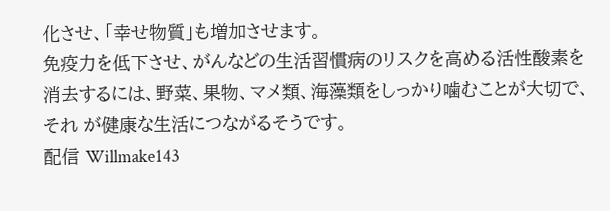化させ、「幸せ物質」も増加させます。
免疫力を低下させ、がんなどの生活習慣病のリスクを高める活性酸素を消去するには、野菜、果物、マメ類、海藻類をしっかり噛むことが大切で、それ が健康な生活につながるそうです。
配信 Willmake143